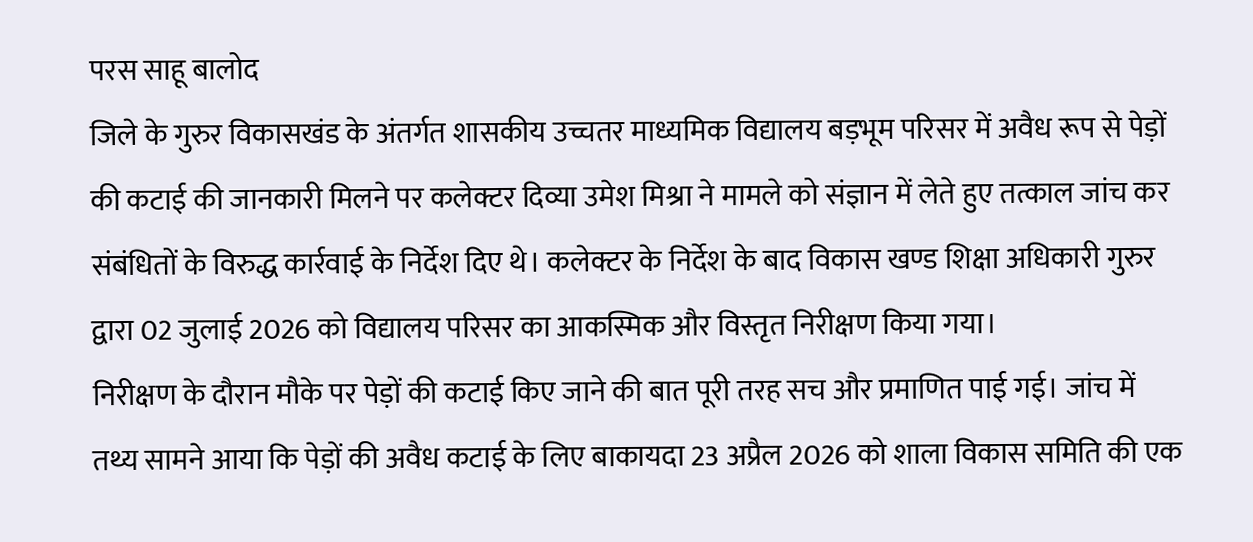परस साहू बालोद
जिले के गुरुर विकासखंड के अंतर्गत शासकीय उच्चतर माध्यमिक विद्यालय बड़भूम परिसर में अवैध रूप से पेड़ों की कटाई की जानकारी मिलने पर कलेक्टर दिव्या उमेश मिश्रा ने मामले को संज्ञान में लेते हुए तत्काल जांच कर संबंधितों के विरुद्ध कार्रवाई के निर्देश दिए थे। कलेक्टर के निर्देश के बाद विकास खण्ड शिक्षा अधिकारी गुरुर द्वारा 02 जुलाई 2026 को विद्यालय परिसर का आकस्मिक और विस्तृत निरीक्षण किया गया।
निरीक्षण के दौरान मौके पर पेड़ों की कटाई किए जाने की बात पूरी तरह सच और प्रमाणित पाई गई। जांच में तथ्य सामने आया कि पेड़ों की अवैध कटाई के लिए बाकायदा 23 अप्रैल 2026 को शाला विकास समिति की एक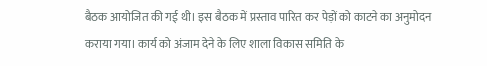बैठक आयोजित की गई थी। इस बैठक में प्रस्ताव पारित कर पेड़ों को काटने का अनुमोदन कराया गया। कार्य को अंजाम देने के लिए शाला विकास समिति के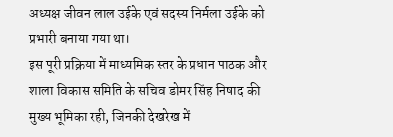अध्यक्ष जीवन लाल उईके एवं सदस्य निर्मला उईके को प्रभारी बनाया गया था।
इस पूरी प्रक्रिया में माध्यमिक स्तर के प्रधान पाठक और शाला विकास समिति के सचिव डोमर सिंह निषाद की मुख्य भूमिका रही, जिनकी देखरेख में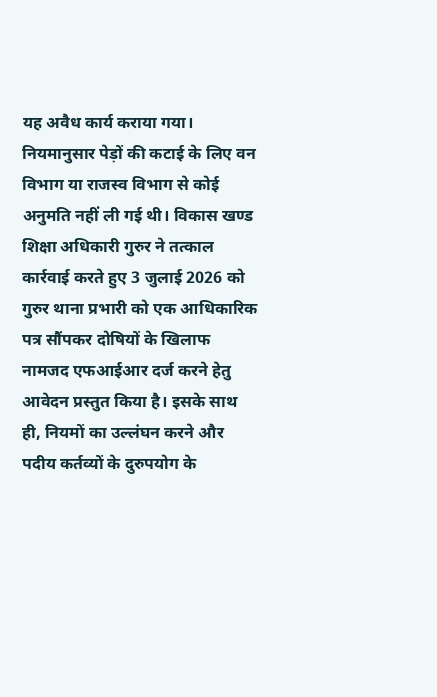यह अवैध कार्य कराया गया। नियमानुसार पेड़ों की कटाई के लिए वन विभाग या राजस्व विभाग से कोई अनुमति नहीं ली गई थी। विकास खण्ड शिक्षा अधिकारी गुरुर ने तत्काल कार्रवाई करते हुए 3 जुलाई 2026 को गुरुर थाना प्रभारी को एक आधिकारिक पत्र सौंपकर दोषियों के खिलाफ नामजद एफआईआर दर्ज करने हेतु आवेदन प्रस्तुत किया है। इसके साथ ही, नियमों का उल्लंघन करने और पदीय कर्तव्यों के दुरुपयोग के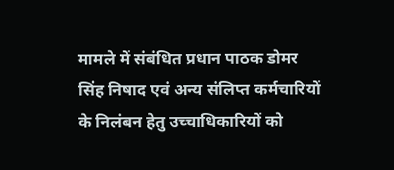मामले में संबंधित प्रधान पाठक डोमर सिंह निषाद एवं अन्य संलिप्त कर्मचारियों के निलंबन हेतु उच्चाधिकारियों को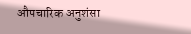औपचारिक अनुशंसा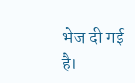भेज दी गई है।